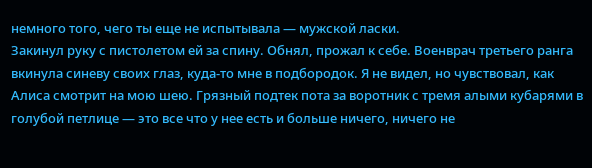немного того, чего ты еще не испытывала — мужской ласки.
Закинул руку с пистолетом ей за спину. Обнял, прожал к себе. Военврач третьего ранга вкинула синеву своих глаз, куда-то мне в подбородок. Я не видел, но чувствовал, как Алиса смотрит на мою шею. Грязный подтек пота за воротник с тремя алыми кубарями в голубой петлице — это все что у нее есть и больше ничего, ничего не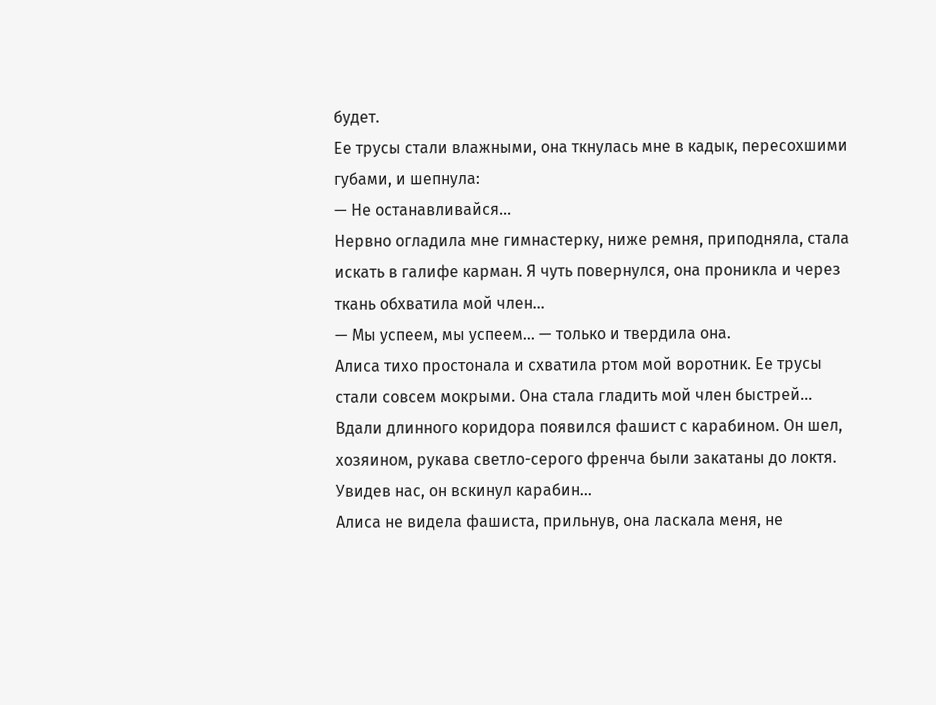будет.
Ее трусы стали влажными, она ткнулась мне в кадык, пересохшими губами, и шепнула:
— Не останавливайся...
Нервно огладила мне гимнастерку, ниже ремня, приподняла, стала искать в галифе карман. Я чуть повернулся, она проникла и через ткань обхватила мой член...
— Мы успеем, мы успеем... — только и твердила она.
Алиса тихо простонала и схватила ртом мой воротник. Ее трусы стали совсем мокрыми. Она стала гладить мой член быстрей...
Вдали длинного коридора появился фашист с карабином. Он шел, хозяином, рукава светло-серого френча были закатаны до локтя. Увидев нас, он вскинул карабин...
Алиса не видела фашиста, прильнув, она ласкала меня, не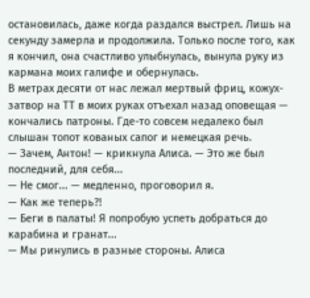остановилась, даже когда раздался выстрел. Лишь на секунду замерла и продолжила. Только после того, как я кончил, она счастливо улыбнулась, вынула руку из кармана моих галифе и обернулась.
В метрах десяти от нас лежал мертвый фриц, кожух-затвор на ТТ в моих руках отъехал назад оповещая — кончались патроны. Где-то совсем недалеко был слышан топот кованых сапог и немецкая речь.
— Зачем, Антон! — крикнула Алиса. — Это же был последний, для себя...
— Не смог... — медленно, проговорил я.
— Как же теперь?!
— Беги в палаты! Я попробую успеть добраться до карабина и гранат...
— Мы ринулись в разные стороны. Алиса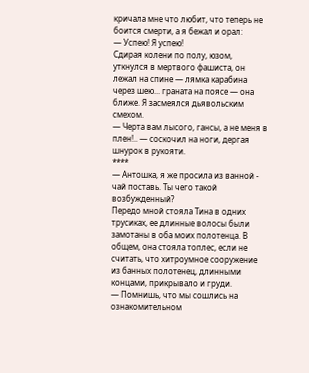кричала мне что любит, что теперь не боится смерти, а я бежал и орал:
— Успею! Я успею!
Сдирая колени по полу, юзом, уткнулся в мертвого фашиста, он лежал на спине — лямка карабина через шею... граната на поясе — она ближе. Я засмеялся дьявольским смехом.
— Черта вам лысого, гансы, а не меня в плен!.. — соскочил на ноги, дергая шнурок в рукояти.
****
— Антошка, я же просила из ванной - чай поставь. Ты чего такой возбужденный?
Передо мной стояла Тина в одних трусиках, ее длинные волосы были замотаны в оба моих полотенца. В общем, она стояла топлес, если не считать, что хитроумное сооружение из банных полотенец, длинными концами, прикрывало и груди.
— Помнишь, что мы сошлись на ознакомительном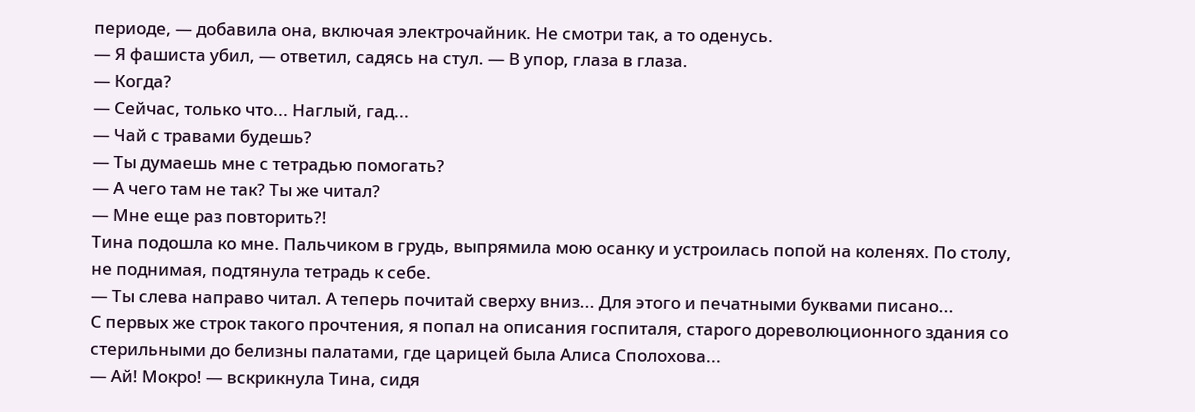периоде, — добавила она, включая электрочайник. Не смотри так, а то оденусь.
— Я фашиста убил, — ответил, садясь на стул. — В упор, глаза в глаза.
— Когда?
— Сейчас, только что... Наглый, гад...
— Чай с травами будешь?
— Ты думаешь мне с тетрадью помогать?
— А чего там не так? Ты же читал?
— Мне еще раз повторить?!
Тина подошла ко мне. Пальчиком в грудь, выпрямила мою осанку и устроилась попой на коленях. По столу, не поднимая, подтянула тетрадь к себе.
— Ты слева направо читал. А теперь почитай сверху вниз... Для этого и печатными буквами писано...
С первых же строк такого прочтения, я попал на описания госпиталя, старого дореволюционного здания со стерильными до белизны палатами, где царицей была Алиса Сполохова...
— Ай! Мокро! — вскрикнула Тина, сидя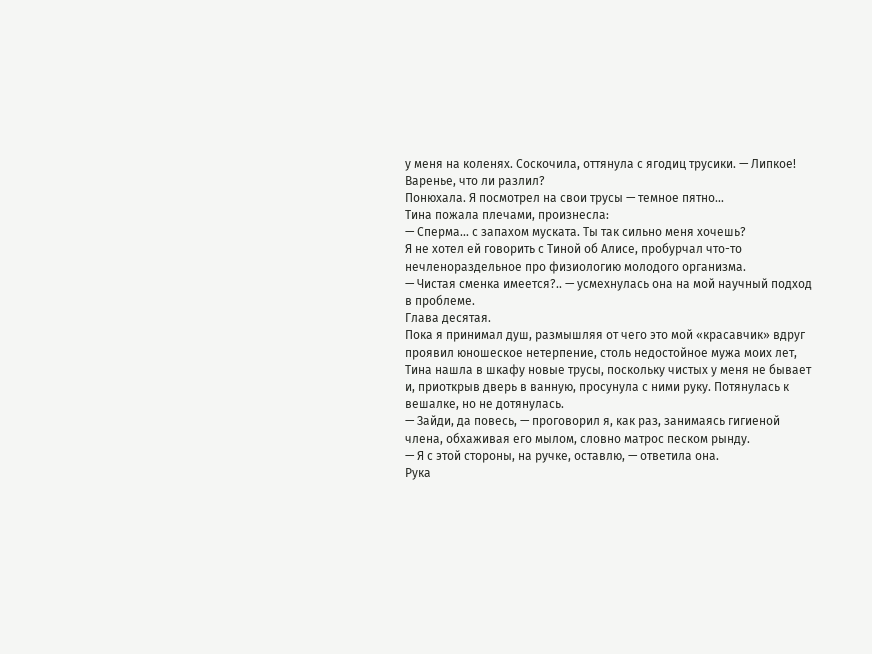у меня на коленях. Соскочила, оттянула с ягодиц трусики. — Липкое! Варенье, что ли разлил?
Понюхала. Я посмотрел на свои трусы — темное пятно...
Тина пожала плечами, произнесла:
— Сперма... с запахом муската. Ты так сильно меня хочешь?
Я не хотел ей говорить с Тиной об Алисе, пробурчал что-то нечленораздельное про физиологию молодого организма.
— Чистая сменка имеется?.. — усмехнулась она на мой научный подход в проблеме.
Глава десятая.
Пока я принимал душ, размышляя от чего это мой «красавчик» вдруг проявил юношеское нетерпение, столь недостойное мужа моих лет, Тина нашла в шкафу новые трусы, поскольку чистых у меня не бывает и, приоткрыв дверь в ванную, просунула с ними руку. Потянулась к вешалке, но не дотянулась.
— Зайди, да повесь, — проговорил я, как раз, занимаясь гигиеной члена, обхаживая его мылом, словно матрос песком рынду.
— Я с этой стороны, на ручке, оставлю, — ответила она.
Рука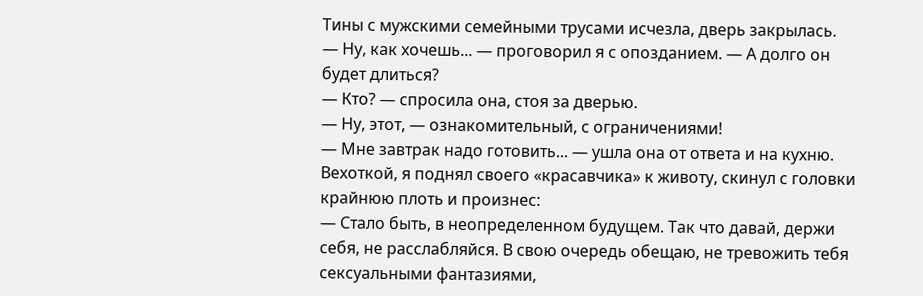Тины с мужскими семейными трусами исчезла, дверь закрылась.
— Ну, как хочешь... — проговорил я с опозданием. — А долго он будет длиться?
— Кто? — спросила она, стоя за дверью.
— Ну, этот, — ознакомительный, с ограничениями!
— Мне завтрак надо готовить... — ушла она от ответа и на кухню.
Вехоткой, я поднял своего «красавчика» к животу, скинул с головки крайнюю плоть и произнес:
— Стало быть, в неопределенном будущем. Так что давай, держи себя, не расслабляйся. В свою очередь обещаю, не тревожить тебя сексуальными фантазиями,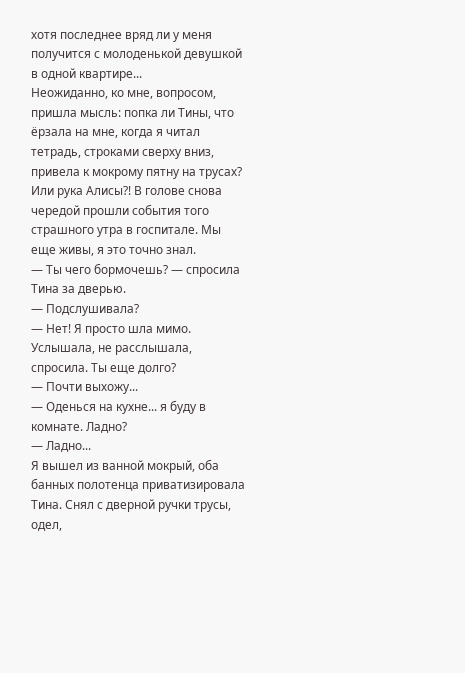хотя последнее вряд ли у меня получится с молоденькой девушкой в одной квартире...
Неожиданно, ко мне, вопросом, пришла мысль: попка ли Тины, что ёрзала на мне, когда я читал тетрадь, строками сверху вниз, привела к мокрому пятну на трусах? Или рука Алисы?! В голове снова чередой прошли события того страшного утра в госпитале. Мы еще живы, я это точно знал.
— Ты чего бормочешь? — спросила Тина за дверью.
— Подслушивала?
— Нет! Я просто шла мимо. Услышала, не расслышала, спросила. Ты еще долго?
— Почти выхожу...
— Оденься на кухне... я буду в комнате. Ладно?
— Ладно...
Я вышел из ванной мокрый, оба банных полотенца приватизировала Тина. Снял с дверной ручки трусы, одел,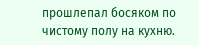прошлепал босяком по чистому полу на кухню.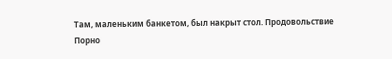Там, маленьким банкетом, был накрыт стол. Продовольствие
Порно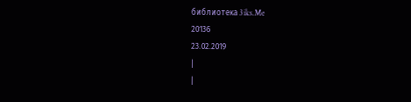библиотека 3iks.Me
20136
23.02.2019
|
|